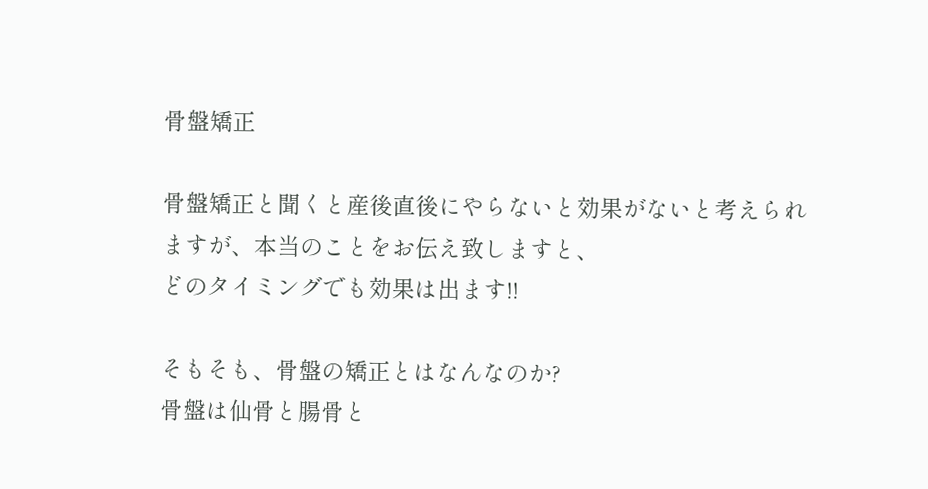骨盤矯正

骨盤矯正と聞くと産後直後にやらないと効果がないと考えられますが、本当のことをお伝え致しますと、
どのタイミングでも効果は出ます!!

そもそも、骨盤の矯正とはなんなのか?
骨盤は仙骨と腸骨と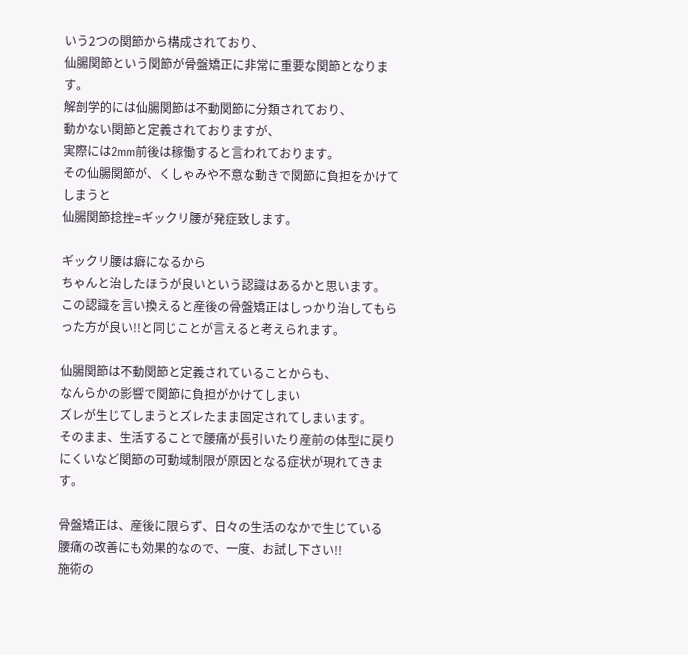いう2つの関節から構成されており、
仙腸関節という関節が骨盤矯正に非常に重要な関節となります。
解剖学的には仙腸関節は不動関節に分類されており、
動かない関節と定義されておりますが、
実際には2mm前後は稼働すると言われております。
その仙腸関節が、くしゃみや不意な動きで関節に負担をかけてしまうと
仙腸関節捻挫=ギックリ腰が発症致します。

ギックリ腰は癖になるから
ちゃんと治したほうが良いという認識はあるかと思います。
この認識を言い換えると産後の骨盤矯正はしっかり治してもらった方が良い!!と同じことが言えると考えられます。

仙腸関節は不動関節と定義されていることからも、
なんらかの影響で関節に負担がかけてしまい
ズレが生じてしまうとズレたまま固定されてしまいます。
そのまま、生活することで腰痛が長引いたり産前の体型に戻りにくいなど関節の可動域制限が原因となる症状が現れてきます。

骨盤矯正は、産後に限らず、日々の生活のなかで生じている
腰痛の改善にも効果的なので、一度、お試し下さい!!
施術の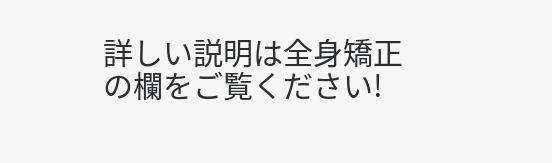詳しい説明は全身矯正の欄をご覧ください!